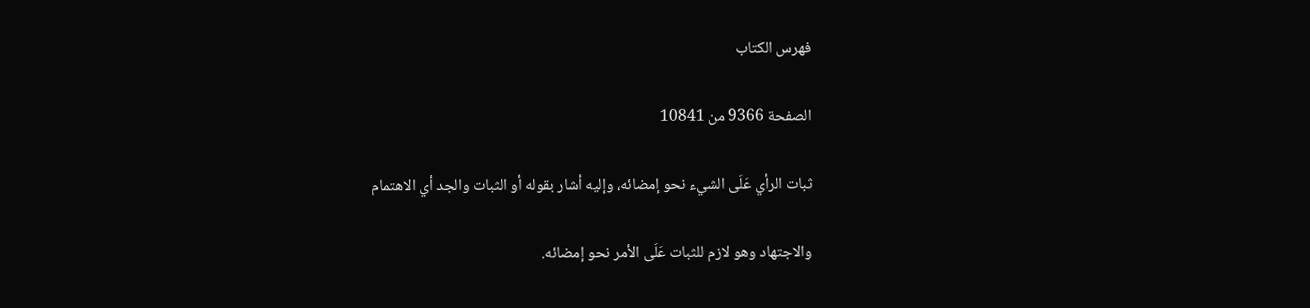فهرس الكتاب

الصفحة 9366 من 10841

ثبات الرأي عَلَى الشيء نحو إمضائه، وإليه أشار بقوله أو الثبات والجد أي الاهتمام

والاجتهاد وهو لازم للثبات عَلَى الأمر نحو إمضائه.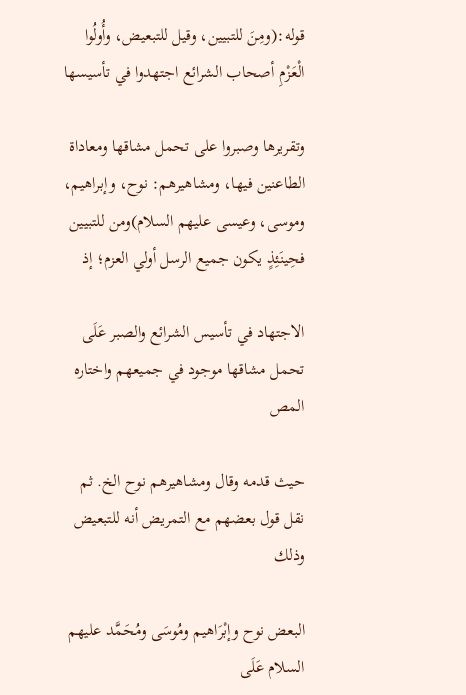قوله:(ومِنَ للتبيين، وقيل للتبعيض، وأُولُوا الْعَزْمِ أصحاب الشرائع اجتهدوا في تأسيسها

وتقريرها وصبروا على تحمل مشاقها ومعاداة الطاعنين فيها، ومشاهيرهم: نوح، وإبراهيم، وموسى، وعيسى عليهم السلام)ومن للتبيين فحِينَئِذٍ يكون جميع الرسل أولي العزم؛ إذ

الاجتهاد في تأسيس الشرائع والصبر عَلَى تحمل مشاقها موجود في جميعهم واختاره المص

حيث قدمه وقال ومشاهيرهم نوح الخ. ثم نقل قول بعضهم مع التمريض أنه للتبعيض وذلك

البعض نوح وإبْرَاهيم ومُوسَى ومُحَمَّد عليهم السلام عَلَى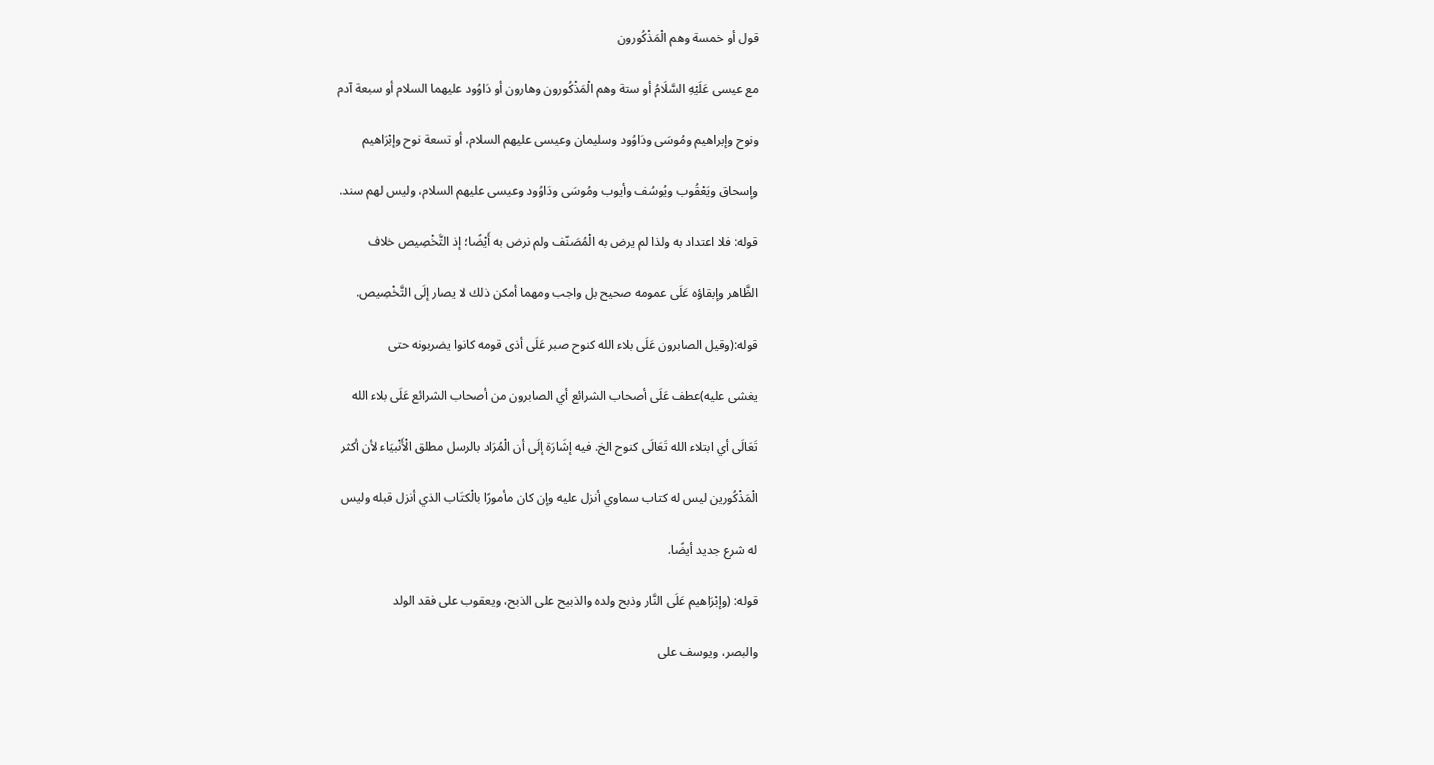قول أو خمسة وهم الْمَذْكُورون

مع عيسى عَلَيْهِ السَّلَامُ أو ستة وهم الْمَذْكُورون وهارون أو دَاوُود عليهما السلام أو سبعة آدم

ونوح وإبراهيم ومُوسَى ودَاوُود وسليمان وعيسى عليهم السلام، أو تسعة نوح وإبْرَاهيم

وإسحاق ويَعْقُوب ويُوسُف وأيوب ومُوسَى ودَاوُود وعيسى عليهم السلام، وليس لهم سند.

قوله: فلا اعتداد به ولذا لم يرض به الْمُصَنّف ولم نرض به أَيْضًا؛ إذ التَّخْصِيص خلاف

الظَّاهر وإبقاؤه عَلَى عمومه صحيح بل واجب ومهما أمكن ذلك لا يصار إلَى التَّخْصِيص.

قوله:(وقيل الصابرون عَلَى بلاء الله كنوح صبر عَلَى أذى قومه كانوا يضربونه حتى

يغشى عليه)عطف عَلَى أصحاب الشرائع أي الصابرون من أصحاب الشرائع عَلَى بلاء الله

تَعَالَى أي ابتلاء الله تَعَالَى كنوح الخ. فيه إشَارَة إلَى أن الْمُرَاد بالرسل مطلق الْأَنْبيَاء لأن أكثر

الْمَذْكُورين ليس له كتاب سماوي أنزل عليه وإن كان مأمورًا بالْكتَاب الذي أنزل قبله وليس

له شرع جديد أيضًا.

قوله: (وإبْرَاهيم عَلَى النَّار وذبح ولده والذبيح على الذبح، ويعقوب على فقد الولد

والبصر، ويوسف على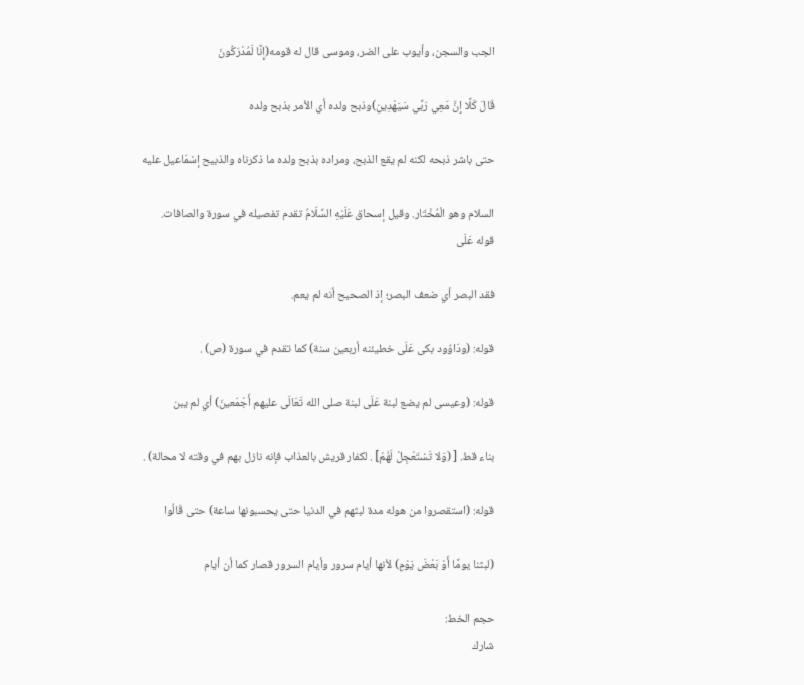الجب والسجن، وأيوب على الضر، وموسى قال له قومه(إِنَّا لَمُدْرَكُونَ

قَالَ كَلَّا إِنَّ مَعِي رَبِّي سَيَهْدِينِ)وذبح ولده أي الأمر بذبح ولده

حتى باشر ذبحه لكنه لم يقع الذبح، ومراده بذبح ولده ما ذكرناه والذبيح إسْمَاعيل عليه

السلام وهو الْمُخْتَار. وقيل إسحاق عَلَيْهِ السَّلَامُ تقدم تفصيله في سورة والصافات. قوله عَلَى

فقد البصر أي ضعف البصر؛ إذ الصحيح أنه لم يعم.

قوله: (ودَاوُود بكى عَلَى خطيئنه أربعين سنة) كما تقدم في سورة (ص) .

قوله: (وعيسى لم يضع لبنة عَلَى لبنة صلى الله تَعَالَى عليهم أَجْمَعينَ) أي لم يبن

بناء قط. [ (وَلا تَسْتَعْجِلْ لَهُمْ] . لكفار قريش بالعذاب فإنه نازل بهم في وقته لا محالة) .

قوله: (استقصروا من هوله مدة لبثهم في الدنيا حتى يحسبونها ساعة) حتى قَالُوا

(لبثنا يومًا أَوْ بَعْضَ يَوْمٍ) لأنها أيام سرور وأيام السرور قصار كما أن أيام

حجم الخط:
شارك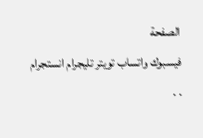الصفحة
فيسبوك واتساب تويتر تليجرام انستجرام
. .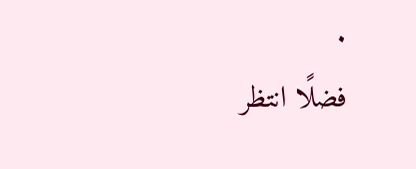.
فضلًا انتظر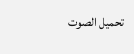تحميل الصوت